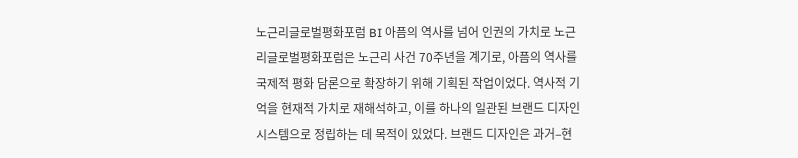노근리글로벌평화포럼 BI 아픔의 역사를 넘어 인권의 가치로 노근리글로벌평화포럼은 노근리 사건 70주년을 계기로, 아픔의 역사를 국제적 평화 담론으로 확장하기 위해 기획된 작업이었다. 역사적 기억을 현재적 가치로 재해석하고, 이를 하나의 일관된 브랜드 디자인 시스템으로 정립하는 데 목적이 있었다. 브랜드 디자인은 과거–현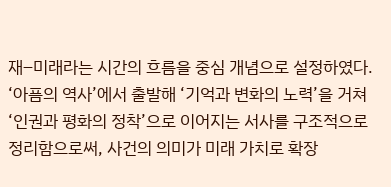재–미래라는 시간의 흐름을 중심 개념으로 설정하였다. ‘아픔의 역사’에서 출발해 ‘기억과 변화의 노력’을 거쳐 ‘인권과 평화의 정착’으로 이어지는 서사를 구조적으로 정리함으로써, 사건의 의미가 미래 가치로 확장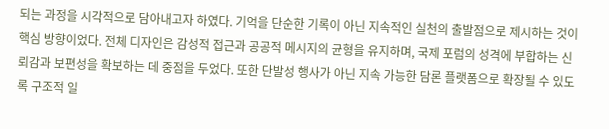되는 과정을 시각적으로 담아내고자 하였다. 기억을 단순한 기록이 아닌 지속적인 실천의 출발점으로 제시하는 것이 핵심 방향이었다. 전체 디자인은 감성적 접근과 공공적 메시지의 균형을 유지하며, 국제 포럼의 성격에 부합하는 신뢰감과 보편성을 확보하는 데 중점을 두었다. 또한 단발성 행사가 아닌 지속 가능한 담론 플랫폼으로 확장될 수 있도록 구조적 일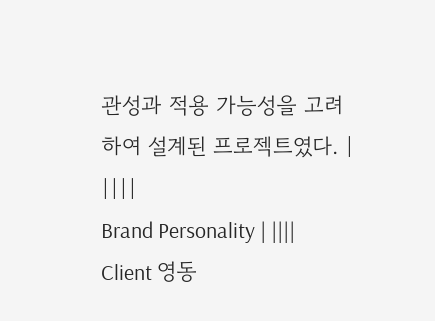관성과 적용 가능성을 고려하여 설계된 프로젝트였다. | ||||
Brand Personality | ||||
Client 영동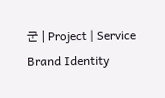군 | Project | Service Brand Identity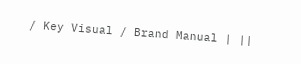/ Key Visual / Brand Manual | ||